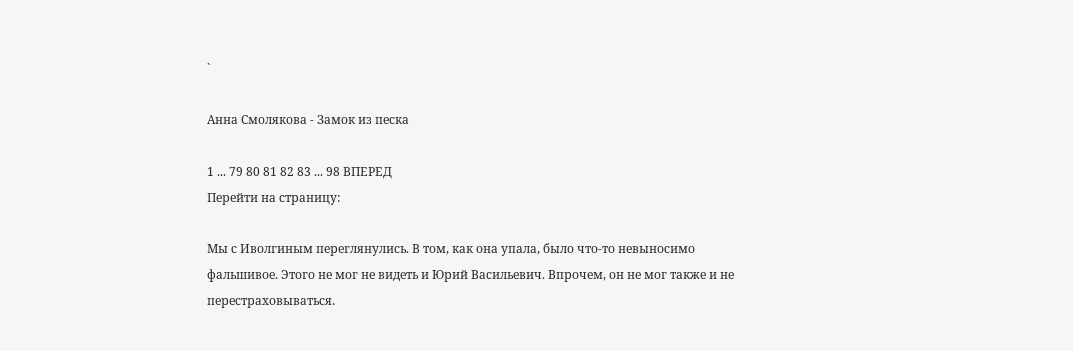`

Анна Смолякова - Замок из песка

1 ... 79 80 81 82 83 ... 98 ВПЕРЕД
Перейти на страницу:

Мы с Иволгиным переглянулись. В том, как она упала, было что-то невыносимо фальшивое. Этого не мог не видеть и Юрий Васильевич. Впрочем, он не мог также и не перестраховываться.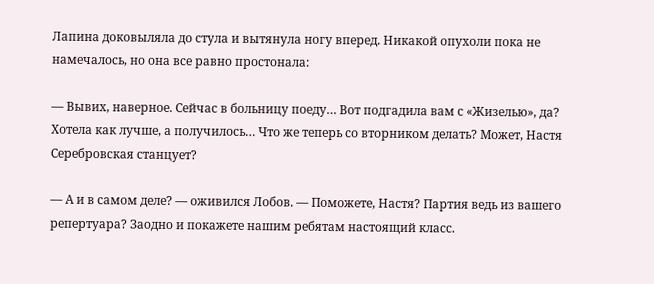Лапина доковыляла до стула и вытянула ногу вперед. Никакой опухоли пока не намечалось, но она все равно простонала:

— Вывих, наверное. Сейчас в больницу поеду… Вот подгадила вам с «Жизелью», да? Хотела как лучше, а получилось… Что же теперь со вторником делать? Может, Настя Серебровская станцует?

— А и в самом деле? — оживился Лобов. — Поможете, Настя? Партия ведь из вашего репертуара? Заодно и покажете нашим ребятам настоящий класс.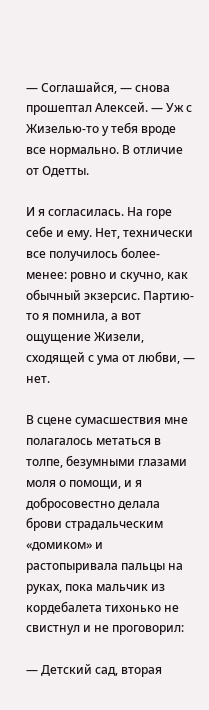— Соглашайся, — снова прошептал Алексей. — Уж с Жизелью-то у тебя вроде все нормально. В отличие от Одетты.

И я согласилась. На горе себе и ему. Нет, технически все получилось более-менее: ровно и скучно, как обычный экзерсис. Партию-то я помнила, а вот ощущение Жизели, сходящей с ума от любви, — нет.

В сцене сумасшествия мне полагалось метаться в толпе, безумными глазами моля о помощи, и я добросовестно делала брови страдальческим «домиком» и растопыривала пальцы на руках, пока мальчик из кордебалета тихонько не свистнул и не проговорил:

— Детский сад, вторая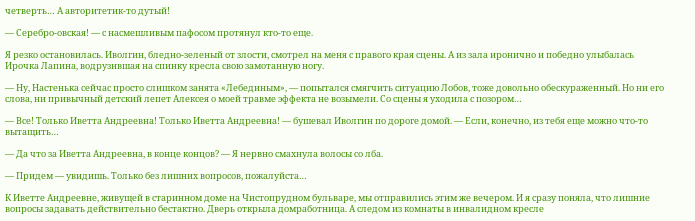четверть… А авторитетик-то дутый!

— Серебро-овская! — с насмешливым пафосом протянул кто-то еще.

Я резко остановилась. Иволгин, бледно-зеленый от злости, смотрел на меня с правого края сцены. А из зала иронично и победно улыбалась Ирочка Лапина, водрузившая на спинку кресла свою замотанную ногу.

— Ну, Настенька сейчас просто слишком занята «Лебединым», — попытался смягчить ситуацию Лобов, тоже довольно обескураженный. Но ни его слова, ни привычный детский лепет Алексея о моей травме эффекта не возымели. Со сцены я уходила с позором…

— Все! Только Иветта Андреевна! Только Иветта Андреевна! — бушевал Иволгин по дороге домой. — Если, конечно, из тебя еще можно что-то вытащить…

— Да что за Иветта Андреевна, в конце концов? — Я нервно смахнула волосы со лба.

— Придем — увидишь. Только без лишних вопросов, пожалуйста…

К Иветте Андреевне, живущей в старинном доме на Чистопрудном бульваре, мы отправились этим же вечером. И я сразу поняла, что лишние вопросы задавать действительно бестактно. Дверь открыла домработница. А следом из комнаты в инвалидном кресле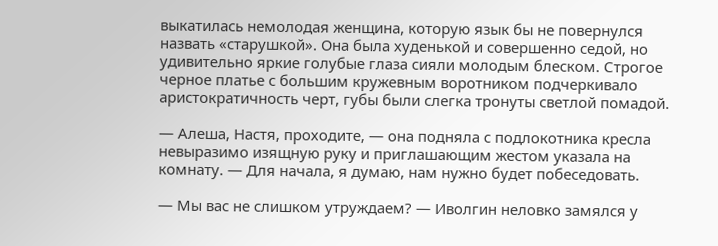выкатилась немолодая женщина, которую язык бы не повернулся назвать «старушкой». Она была худенькой и совершенно седой, но удивительно яркие голубые глаза сияли молодым блеском. Строгое черное платье с большим кружевным воротником подчеркивало аристократичность черт, губы были слегка тронуты светлой помадой.

— Алеша, Настя, проходите, — она подняла с подлокотника кресла невыразимо изящную руку и приглашающим жестом указала на комнату. — Для начала, я думаю, нам нужно будет побеседовать.

— Мы вас не слишком утруждаем? — Иволгин неловко замялся у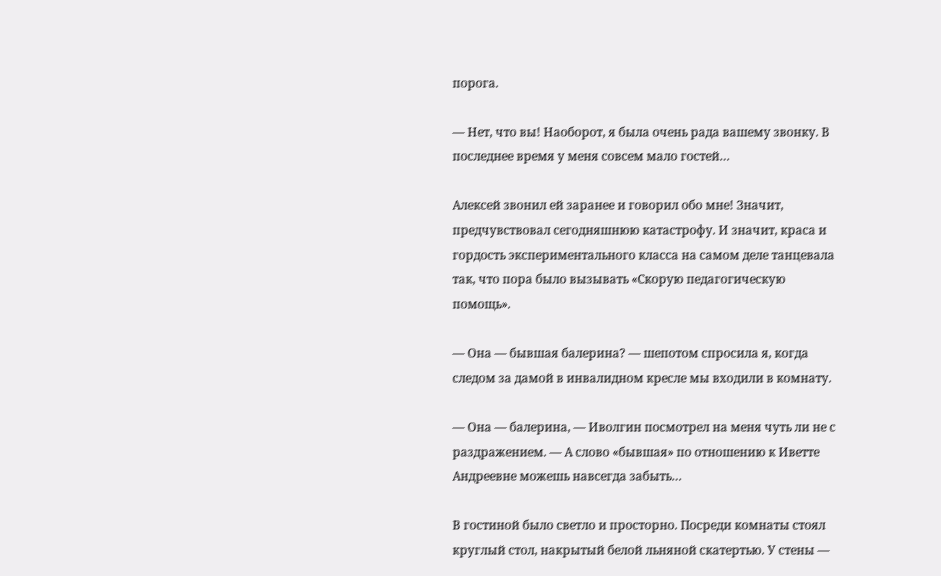порога.

— Нет, что вы! Наоборот, я была очень рада вашему звонку. В последнее время у меня совсем мало гостей…

Алексей звонил ей заранее и говорил обо мне! Значит, предчувствовал сегодняшнюю катастрофу. И значит, краса и гордость экспериментального класса на самом деле танцевала так, что пора было вызывать «Скорую педагогическую помощь».

— Она — бывшая балерина? — шепотом спросила я, когда следом за дамой в инвалидном кресле мы входили в комнату.

— Она — балерина, — Иволгин посмотрел на меня чуть ли не с раздражением. — А слово «бывшая» по отношению к Иветте Андреевне можешь навсегда забыть…

В гостиной было светло и просторно. Посреди комнаты стоял круглый стол, накрытый белой льняной скатертью. У стены —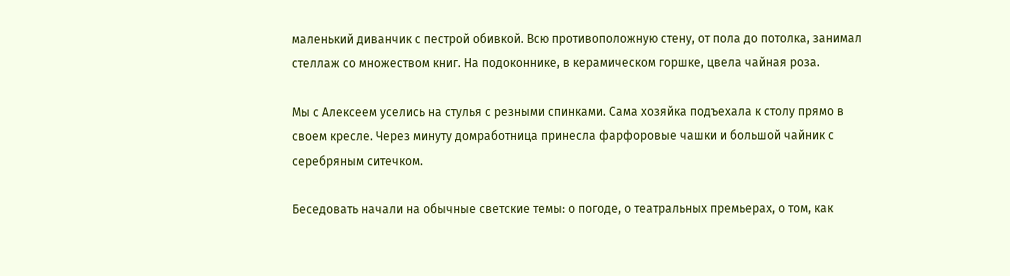маленький диванчик с пестрой обивкой. Всю противоположную стену, от пола до потолка, занимал стеллаж со множеством книг. На подоконнике, в керамическом горшке, цвела чайная роза.

Мы с Алексеем уселись на стулья с резными спинками. Сама хозяйка подъехала к столу прямо в своем кресле. Через минуту домработница принесла фарфоровые чашки и большой чайник с серебряным ситечком.

Беседовать начали на обычные светские темы: о погоде, о театральных премьерах, о том, как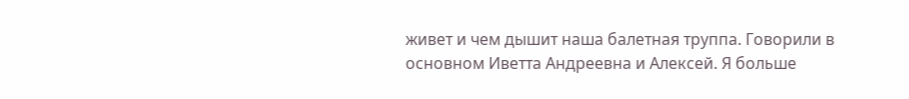живет и чем дышит наша балетная труппа. Говорили в основном Иветта Андреевна и Алексей. Я больше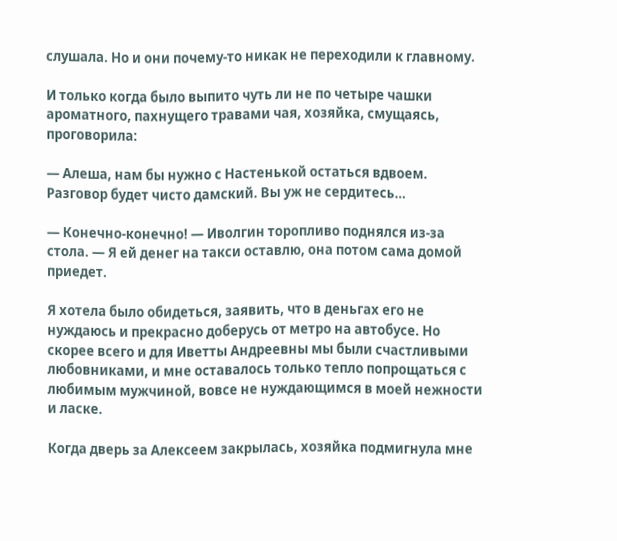слушала. Но и они почему-то никак не переходили к главному.

И только когда было выпито чуть ли не по четыре чашки ароматного, пахнущего травами чая, хозяйка, смущаясь, проговорила:

— Алеша, нам бы нужно с Настенькой остаться вдвоем. Разговор будет чисто дамский. Вы уж не сердитесь…

— Конечно-конечно! — Иволгин торопливо поднялся из-за стола. — Я ей денег на такси оставлю, она потом сама домой приедет.

Я хотела было обидеться, заявить, что в деньгах его не нуждаюсь и прекрасно доберусь от метро на автобусе. Но скорее всего и для Иветты Андреевны мы были счастливыми любовниками, и мне оставалось только тепло попрощаться с любимым мужчиной, вовсе не нуждающимся в моей нежности и ласке.

Когда дверь за Алексеем закрылась, хозяйка подмигнула мне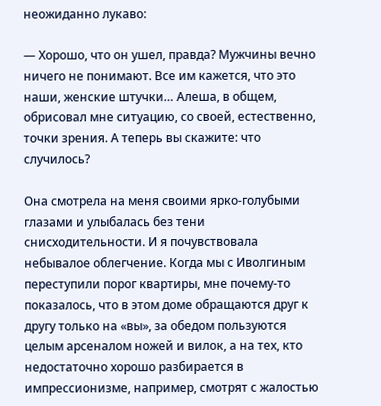неожиданно лукаво:

— Хорошо, что он ушел, правда? Мужчины вечно ничего не понимают. Все им кажется, что это наши, женские штучки… Алеша, в общем, обрисовал мне ситуацию, со своей, естественно, точки зрения. А теперь вы скажите: что случилось?

Она смотрела на меня своими ярко-голубыми глазами и улыбалась без тени снисходительности. И я почувствовала небывалое облегчение. Когда мы с Иволгиным переступили порог квартиры, мне почему-то показалось, что в этом доме обращаются друг к другу только на «вы», за обедом пользуются целым арсеналом ножей и вилок, а на тех, кто недостаточно хорошо разбирается в импрессионизме, например, смотрят с жалостью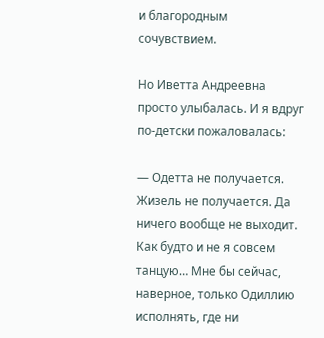и благородным сочувствием.

Но Иветта Андреевна просто улыбалась. И я вдруг по-детски пожаловалась:

— Одетта не получается. Жизель не получается. Да ничего вообще не выходит. Как будто и не я совсем танцую… Мне бы сейчас, наверное, только Одиллию исполнять, где ни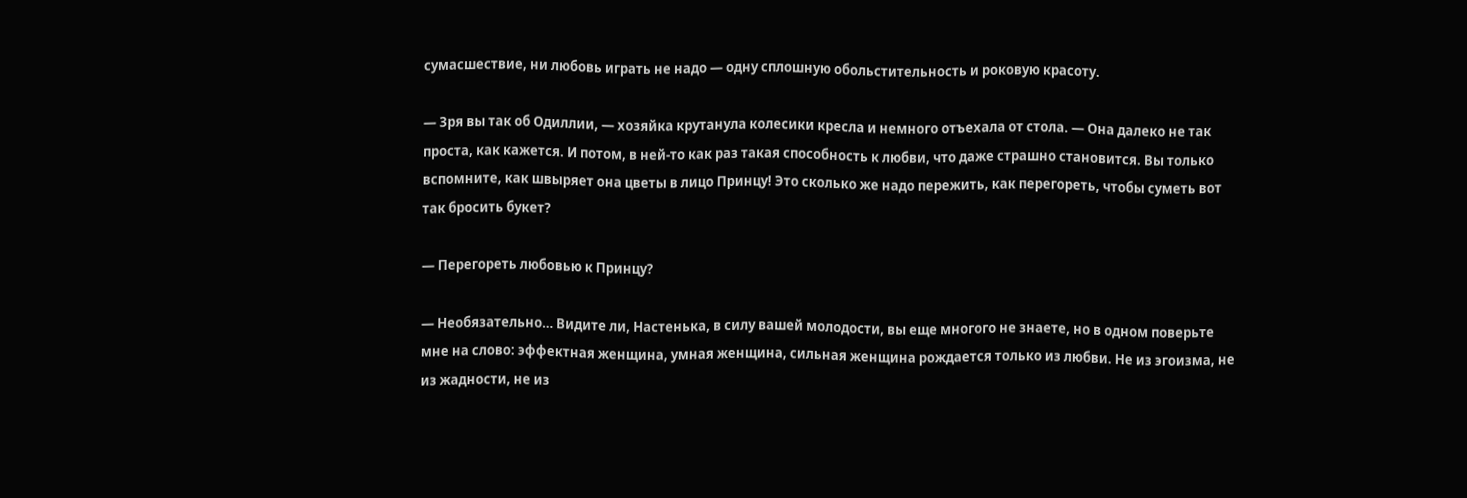сумасшествие, ни любовь играть не надо — одну сплошную обольстительность и роковую красоту.

— Зря вы так об Одиллии, — хозяйка крутанула колесики кресла и немного отъехала от стола. — Она далеко не так проста, как кажется. И потом, в ней-то как раз такая способность к любви, что даже страшно становится. Вы только вспомните, как швыряет она цветы в лицо Принцу! Это сколько же надо пережить, как перегореть, чтобы суметь вот так бросить букет?

— Перегореть любовью к Принцу?

— Необязательно… Видите ли, Настенька, в силу вашей молодости, вы еще многого не знаете, но в одном поверьте мне на слово: эффектная женщина, умная женщина, сильная женщина рождается только из любви. Не из эгоизма, не из жадности, не из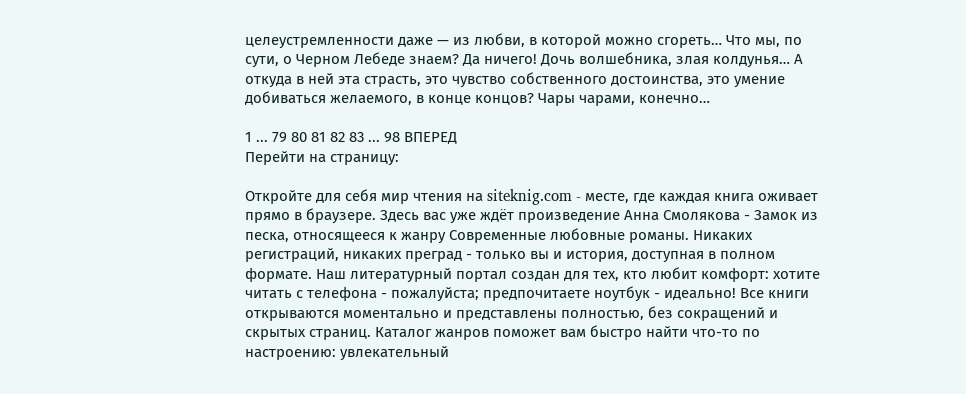целеустремленности даже — из любви, в которой можно сгореть… Что мы, по сути, о Черном Лебеде знаем? Да ничего! Дочь волшебника, злая колдунья… А откуда в ней эта страсть, это чувство собственного достоинства, это умение добиваться желаемого, в конце концов? Чары чарами, конечно…

1 ... 79 80 81 82 83 ... 98 ВПЕРЕД
Перейти на страницу:

Откройте для себя мир чтения на siteknig.com - месте, где каждая книга оживает прямо в браузере. Здесь вас уже ждёт произведение Анна Смолякова - Замок из песка, относящееся к жанру Современные любовные романы. Никаких регистраций, никаких преград - только вы и история, доступная в полном формате. Наш литературный портал создан для тех, кто любит комфорт: хотите читать с телефона - пожалуйста; предпочитаете ноутбук - идеально! Все книги открываются моментально и представлены полностью, без сокращений и скрытых страниц. Каталог жанров поможет вам быстро найти что-то по настроению: увлекательный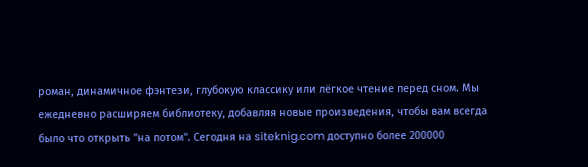роман, динамичное фэнтези, глубокую классику или лёгкое чтение перед сном. Мы ежедневно расширяем библиотеку, добавляя новые произведения, чтобы вам всегда было что открыть "на потом". Сегодня на siteknig.com доступно более 200000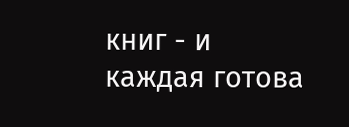книг - и каждая готова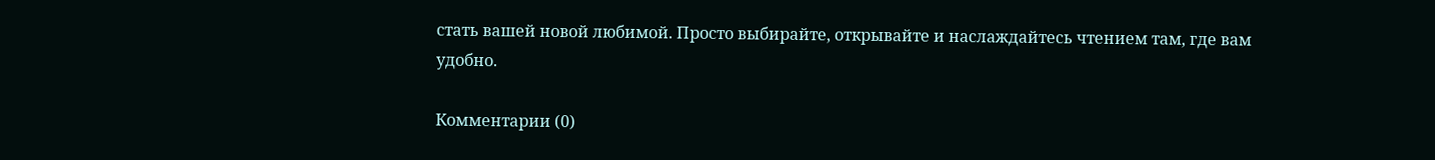стать вашей новой любимой. Просто выбирайте, открывайте и наслаждайтесь чтением там, где вам удобно.

Комментарии (0)